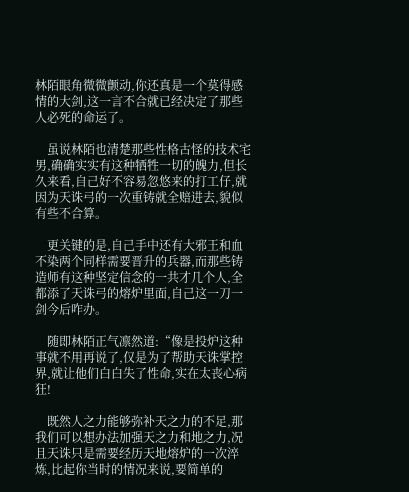林陌眼角微微颤动,你还真是一个莫得感情的大剑,这一言不合就已经决定了那些人必死的命运了。

    虽说林陌也清楚那些性格古怪的技术宅男,确确实实有这种牺牲一切的魄力,但长久来看,自己好不容易忽悠来的打工仔,就因为天诛弓的一次重铸就全赔进去,貌似有些不合算。

    更关键的是,自己手中还有大邪王和血不染两个同样需要晋升的兵器,而那些铸造师有这种坚定信念的一共才几个人,全都添了天诛弓的熔炉里面,自己这一刀一剑今后咋办。

    随即林陌正气凛然道:“像是投炉这种事就不用再说了,仅是为了帮助天诛掌控界,就让他们白白失了性命,实在太丧心病狂!

    既然人之力能够弥补天之力的不足,那我们可以想办法加强天之力和地之力,况且天诛只是需要经历天地熔炉的一次淬炼,比起你当时的情况来说,要简单的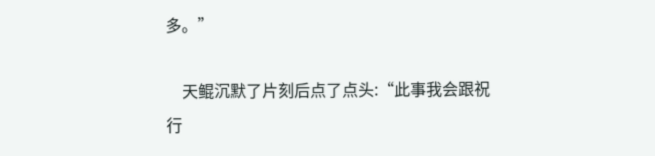多。”

    天鲲沉默了片刻后点了点头:“此事我会跟祝行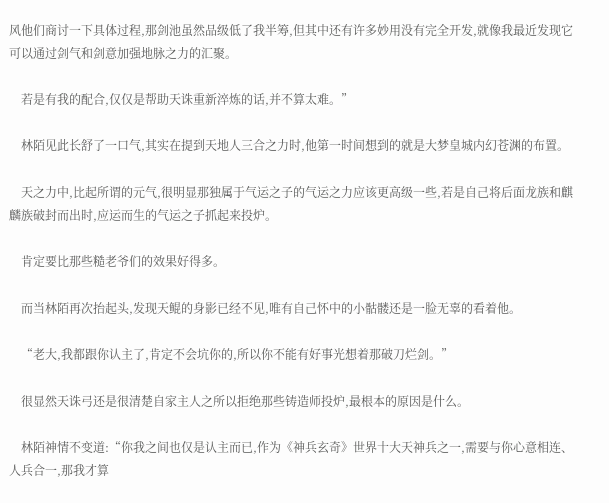风他们商讨一下具体过程,那剑池虽然品级低了我半筹,但其中还有许多妙用没有完全开发,就像我最近发现它可以通过剑气和剑意加强地脉之力的汇聚。

    若是有我的配合,仅仅是帮助天诛重新淬炼的话,并不算太难。”

    林陌见此长舒了一口气,其实在提到天地人三合之力时,他第一时间想到的就是大梦皇城内幻苍渊的布置。

    天之力中,比起所谓的元气,很明显那独属于气运之子的气运之力应该更高级一些,若是自己将后面龙族和麒麟族破封而出时,应运而生的气运之子抓起来投炉。

    肯定要比那些糙老爷们的效果好得多。

    而当林陌再次抬起头,发现天鲲的身影已经不见,唯有自己怀中的小骷髅还是一脸无辜的看着他。

    “老大,我都跟你认主了,肯定不会坑你的,所以你不能有好事光想着那破刀烂剑。”

    很显然天诛弓还是很清楚自家主人之所以拒绝那些铸造师投炉,最根本的原因是什么。

    林陌神情不变道:“你我之间也仅是认主而已,作为《神兵玄奇》世界十大天神兵之一,需要与你心意相连、人兵合一,那我才算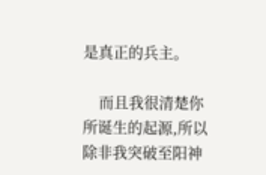是真正的兵主。

    而且我很清楚你所诞生的起源,所以除非我突破至阳神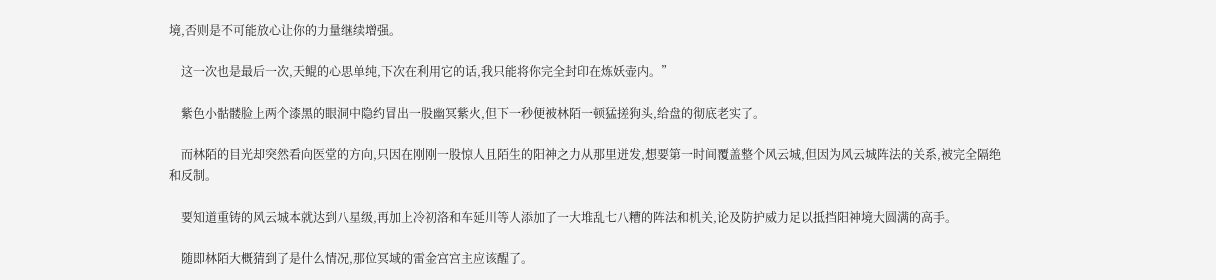境,否则是不可能放心让你的力量继续增强。

    这一次也是最后一次,天鲲的心思单纯,下次在利用它的话,我只能将你完全封印在炼妖壶内。”

    紫色小骷髅脸上两个漆黑的眼洞中隐约冒出一股幽冥紫火,但下一秒便被林陌一顿猛搓狗头,给盘的彻底老实了。

    而林陌的目光却突然看向医堂的方向,只因在刚刚一股惊人且陌生的阳神之力从那里迸发,想要第一时间覆盖整个风云城,但因为风云城阵法的关系,被完全隔绝和反制。

    要知道重铸的风云城本就达到八星级,再加上冷初洛和车延川等人添加了一大堆乱七八糟的阵法和机关,论及防护威力足以抵挡阳神境大圆满的高手。

    随即林陌大概猜到了是什么情况,那位冥域的雷金宫宫主应该醒了。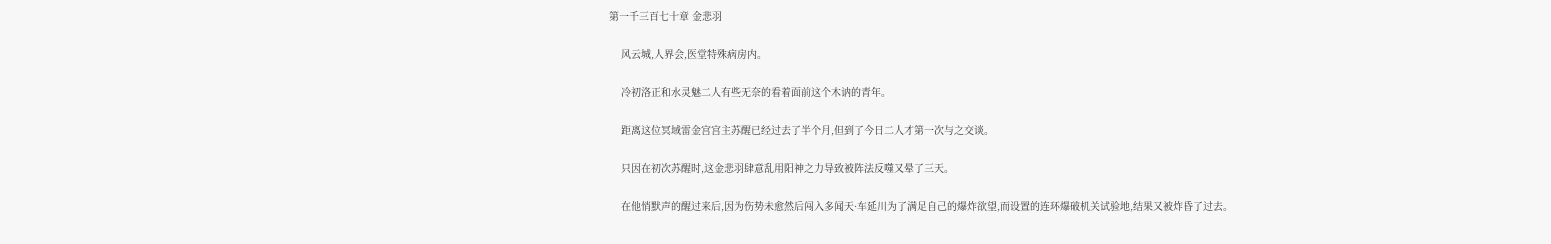第一千三百七十章 金悲羽

    风云城,人界会,医堂特殊病房内。

    冷初洛正和水灵魅二人有些无奈的看着面前这个木讷的青年。

    距离这位冥域雷金宫宫主苏醒已经过去了半个月,但到了今日二人才第一次与之交谈。

    只因在初次苏醒时,这金悲羽肆意乱用阳神之力导致被阵法反噬又晕了三天。

    在他悄默声的醒过来后,因为伤势未愈然后闯入多闻天·车延川为了满足自己的爆炸欲望,而设置的连环爆破机关试验地,结果又被炸昏了过去。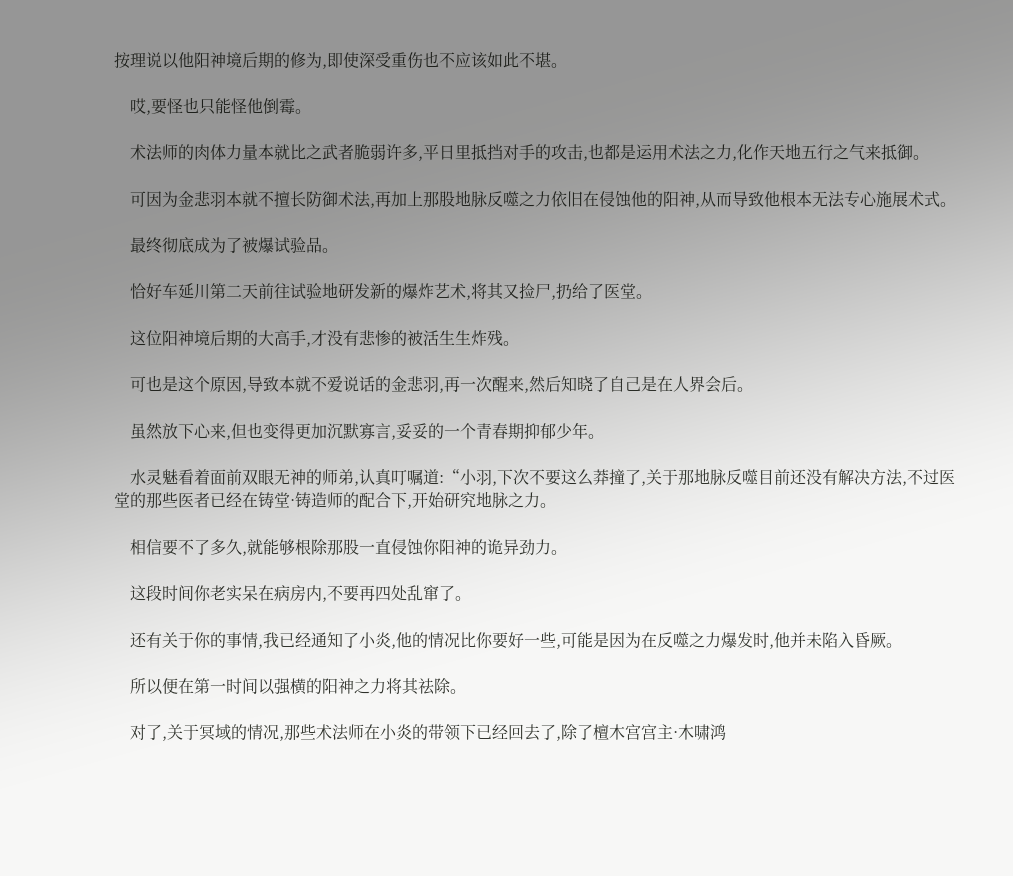按理说以他阳神境后期的修为,即使深受重伤也不应该如此不堪。

    哎,要怪也只能怪他倒霉。

    术法师的肉体力量本就比之武者脆弱许多,平日里抵挡对手的攻击,也都是运用术法之力,化作天地五行之气来抵御。

    可因为金悲羽本就不擅长防御术法,再加上那股地脉反噬之力依旧在侵蚀他的阳神,从而导致他根本无法专心施展术式。

    最终彻底成为了被爆试验品。

    恰好车延川第二天前往试验地研发新的爆炸艺术,将其又捡尸,扔给了医堂。

    这位阳神境后期的大高手,才没有悲惨的被活生生炸残。

    可也是这个原因,导致本就不爱说话的金悲羽,再一次醒来,然后知晓了自己是在人界会后。

    虽然放下心来,但也变得更加沉默寡言,妥妥的一个青春期抑郁少年。

    水灵魅看着面前双眼无神的师弟,认真叮嘱道:“小羽,下次不要这么莽撞了,关于那地脉反噬目前还没有解决方法,不过医堂的那些医者已经在铸堂·铸造师的配合下,开始研究地脉之力。

    相信要不了多久,就能够根除那股一直侵蚀你阳神的诡异劲力。

    这段时间你老实呆在病房内,不要再四处乱窜了。

    还有关于你的事情,我已经通知了小炎,他的情况比你要好一些,可能是因为在反噬之力爆发时,他并未陷入昏厥。

    所以便在第一时间以强横的阳神之力将其祛除。

    对了,关于冥域的情况,那些术法师在小炎的带领下已经回去了,除了檀木宫宫主·木啸鸿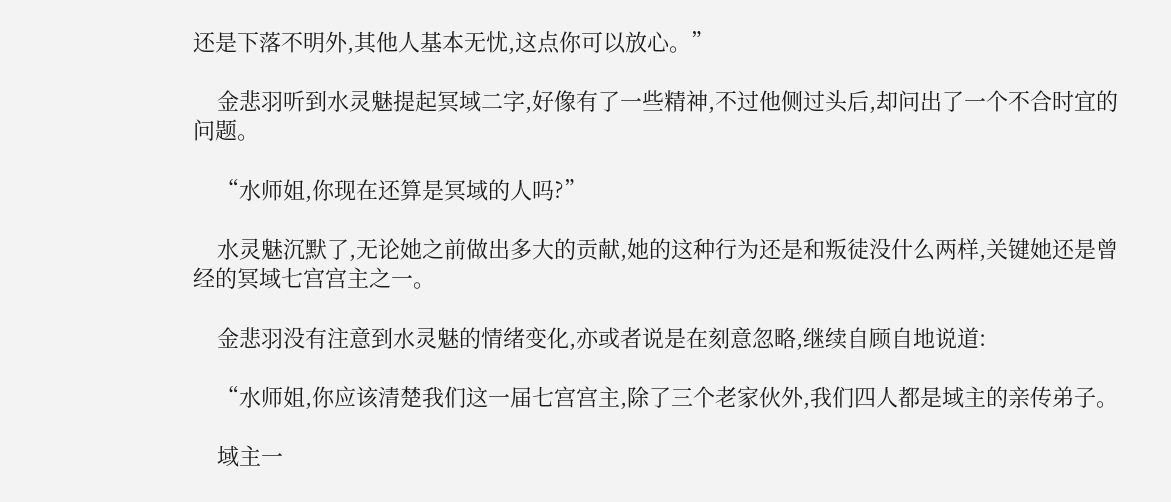还是下落不明外,其他人基本无忧,这点你可以放心。”

    金悲羽听到水灵魅提起冥域二字,好像有了一些精神,不过他侧过头后,却问出了一个不合时宜的问题。

    “水师姐,你现在还算是冥域的人吗?”

    水灵魅沉默了,无论她之前做出多大的贡献,她的这种行为还是和叛徒没什么两样,关键她还是曾经的冥域七宫宫主之一。

    金悲羽没有注意到水灵魅的情绪变化,亦或者说是在刻意忽略,继续自顾自地说道:

    “水师姐,你应该清楚我们这一届七宫宫主,除了三个老家伙外,我们四人都是域主的亲传弟子。

    域主一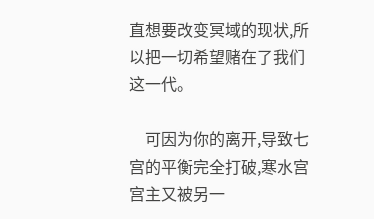直想要改变冥域的现状,所以把一切希望赌在了我们这一代。

    可因为你的离开,导致七宫的平衡完全打破,寒水宫宫主又被另一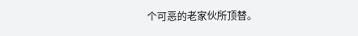个可恶的老家伙所顶替。